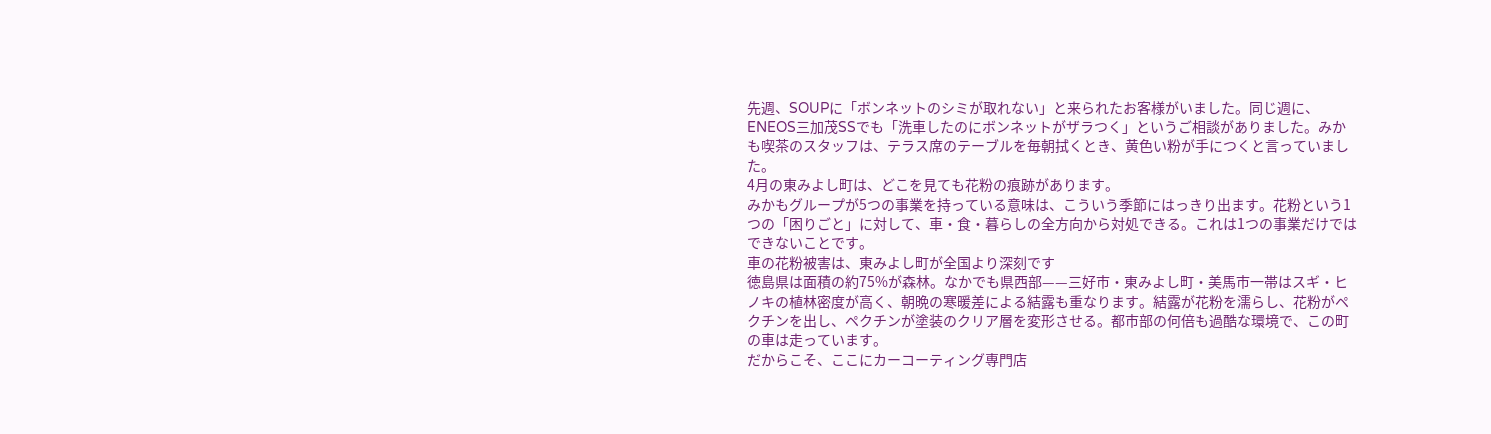先週、SOUPに「ボンネットのシミが取れない」と来られたお客様がいました。同じ週に、ENEOS三加茂SSでも「洗車したのにボンネットがザラつく」というご相談がありました。みかも喫茶のスタッフは、テラス席のテーブルを毎朝拭くとき、黄色い粉が手につくと言っていました。
4月の東みよし町は、どこを見ても花粉の痕跡があります。
みかもグループが5つの事業を持っている意味は、こういう季節にはっきり出ます。花粉という1つの「困りごと」に対して、車・食・暮らしの全方向から対処できる。これは1つの事業だけではできないことです。
車の花粉被害は、東みよし町が全国より深刻です
徳島県は面積の約75%が森林。なかでも県西部——三好市・東みよし町・美馬市一帯はスギ・ヒノキの植林密度が高く、朝晩の寒暖差による結露も重なります。結露が花粉を濡らし、花粉がペクチンを出し、ペクチンが塗装のクリア層を変形させる。都市部の何倍も過酷な環境で、この町の車は走っています。
だからこそ、ここにカーコーティング専門店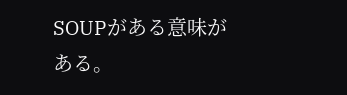SOUPがある意味がある。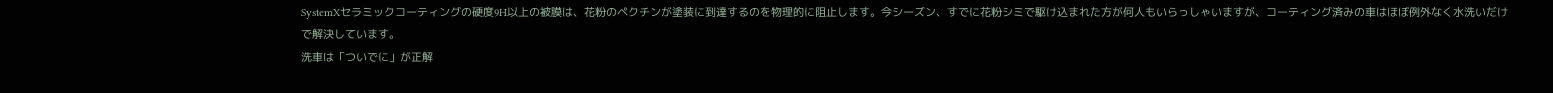SystemXセラミックコーティングの硬度9H以上の被膜は、花粉のペクチンが塗装に到達するのを物理的に阻止します。今シーズン、すでに花粉シミで駆け込まれた方が何人もいらっしゃいますが、コーティング済みの車はほぼ例外なく水洗いだけで解決しています。
洗車は「ついでに」が正解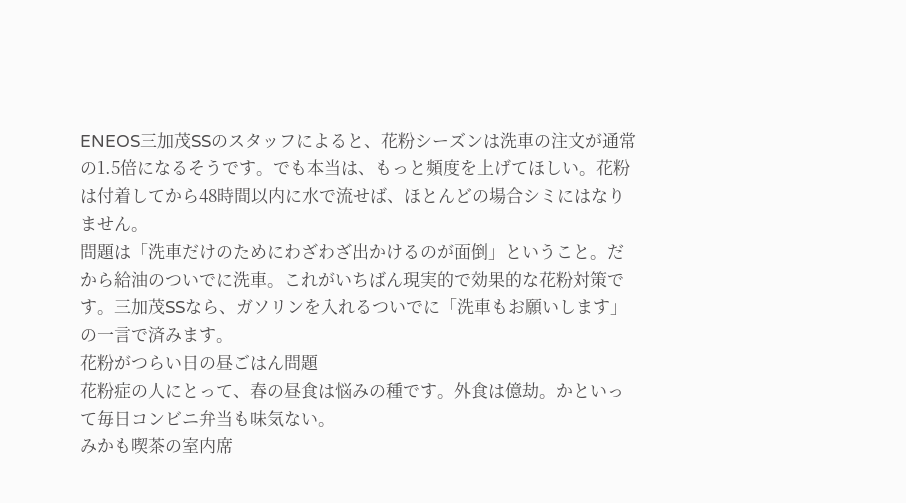ENEOS三加茂SSのスタッフによると、花粉シーズンは洗車の注文が通常の1.5倍になるそうです。でも本当は、もっと頻度を上げてほしい。花粉は付着してから48時間以内に水で流せば、ほとんどの場合シミにはなりません。
問題は「洗車だけのためにわざわざ出かけるのが面倒」ということ。だから給油のついでに洗車。これがいちばん現実的で効果的な花粉対策です。三加茂SSなら、ガソリンを入れるついでに「洗車もお願いします」の一言で済みます。
花粉がつらい日の昼ごはん問題
花粉症の人にとって、春の昼食は悩みの種です。外食は億劫。かといって毎日コンビニ弁当も味気ない。
みかも喫茶の室内席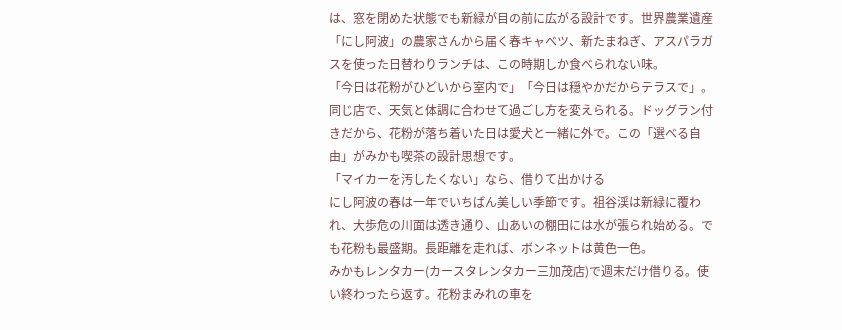は、窓を閉めた状態でも新緑が目の前に広がる設計です。世界農業遺産「にし阿波」の農家さんから届く春キャベツ、新たまねぎ、アスパラガスを使った日替わりランチは、この時期しか食べられない味。
「今日は花粉がひどいから室内で」「今日は穏やかだからテラスで」。同じ店で、天気と体調に合わせて過ごし方を変えられる。ドッグラン付きだから、花粉が落ち着いた日は愛犬と一緒に外で。この「選べる自由」がみかも喫茶の設計思想です。
「マイカーを汚したくない」なら、借りて出かける
にし阿波の春は一年でいちばん美しい季節です。祖谷渓は新緑に覆われ、大歩危の川面は透き通り、山あいの棚田には水が張られ始める。でも花粉も最盛期。長距離を走れば、ボンネットは黄色一色。
みかもレンタカー(カースタレンタカー三加茂店)で週末だけ借りる。使い終わったら返す。花粉まみれの車を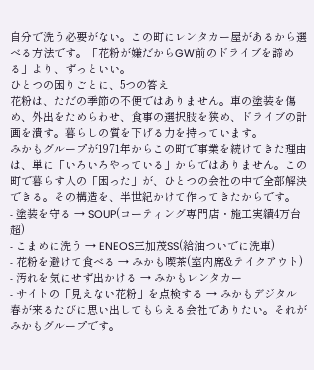自分で洗う必要がない。この町にレンタカー屋があるから選べる方法です。「花粉が嫌だからGW前のドライブを諦める」より、ずっといい。
ひとつの困りごとに、5つの答え
花粉は、ただの季節の不便ではありません。車の塗装を傷め、外出をためらわせ、食事の選択肢を狭め、ドライブの計画を潰す。暮らしの質を下げる力を持っています。
みかもグループが1971年からこの町で事業を続けてきた理由は、単に「いろいろやっている」からではありません。この町で暮らす人の「困った」が、ひとつの会社の中で全部解決できる。その構造を、半世紀かけて作ってきたからです。
- 塗装を守る → SOUP(コーティング専門店・施工実績4万台超)
- こまめに洗う → ENEOS三加茂SS(給油ついでに洗車)
- 花粉を避けて食べる → みかも喫茶(室内席&テイクアウト)
- 汚れを気にせず出かける → みかもレンタカー
- サイトの「見えない花粉」を点検する → みかもデジタル
春が来るたびに思い出してもらえる会社でありたい。それがみかもグループです。